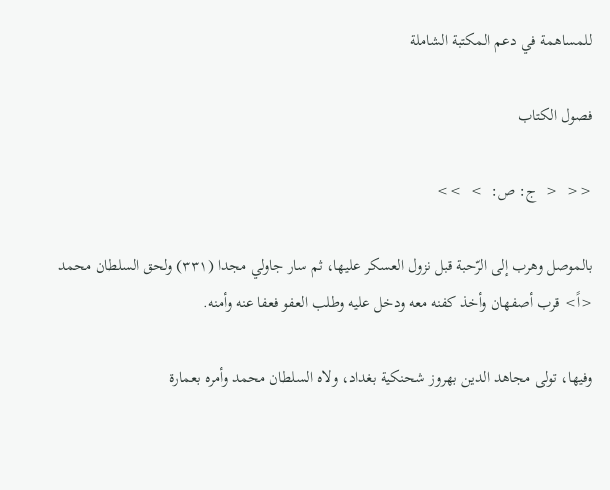للمساهمة في دعم المكتبة الشاملة

فصول الكتاب

<<  <  ج: ص:  >  >>

بالموصل وهرب إلى الرّحبة قبل نزول العسكر عليها، ثم سار جاولي مجدا (٣٣١) ولحق السلطان محمد <اً> قرب أصفهان وأخذ كفنه معه ودخل عليه وطلب العفو فعفا عنه وأمنه.

وفيها، تولى مجاهد الدين بهروز شحنكية بغداد، ولاه السلطان محمد وأمره بعمارة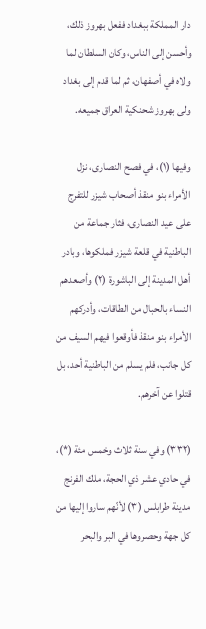دار المملكة ببغداد ففعل بهروز ذلك، وأحسن إلى الناس، وكان السلطان لما ولاه في أصفهان، ثم لما قدم إلى بغداد ولى بهروز شحنكية العراق جميعه.

وفيها (١)، في فصح النصارى، نزل الأمراء بنو منقذ أصحاب شيزر للتفرج على عيد النصارى، فثار جماعة من الباطنية في قلعة شيزر فملكوها، وبادر أهل المدينة إلى الباشورة (٢) وأصعدهم النساء بالحبال من الطاقات، وأدركهم الأمراء بنو منقذ فأوقعوا فيهم السيف من كل جانب، فلم يسلم من الباطنية أحد، بل قتلوا عن آخرهم.

(٣٣٢) وفي سنة ثلاث وخمس مئة (*)، في حادي عشر ذي الحجة، ملك الفرنج مدينة طرابلس (٣) لأنّهم ساروا إليها من كل جهة وحصروها في البر والبحر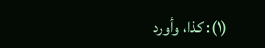(١): كذا، وأورد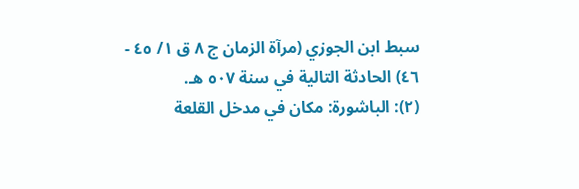سبط ابن الجوزي (مرآة الزمان ج ٨ ق ١/ ٤٥ - ٤٦) الحادثة التالية في سنة ٥٠٧ هـ.
(٢): الباشورة: مكان في مدخل القلعة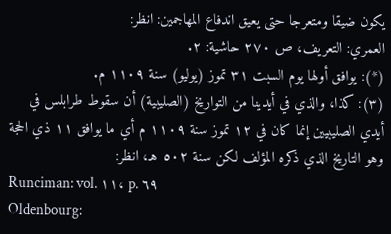يكون ضيقا ومتعرجا حتى يعيق اندفاع المهاجمين: انظر:
العمري: التعريف، ص ٢٧٠ حاشية: ٢.
(*): يوافق أولها يوم السبت ٣١ تموز (يوليو) سنة ١١٠٩ م.
(٣): كذا، والذي في أيدينا من التواريخ (الصليبية) أن سقوط طرابلس في أيدي الصليبيين إنما كان في ١٢ تموز سنة ١١٠٩ م أي ما يوافق ١١ ذي الحجة وهو التاريخ الذي ذكره المؤلف لكن سنة ٥٠٢ هـ، انظر:
Runciman: vol. ١١، p. ٦٩
Oldenbourg: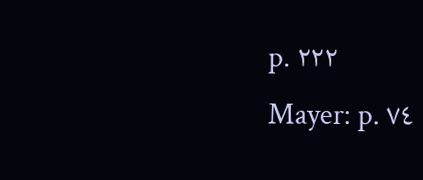p. ٢٢٢
Mayer: p. ٧٤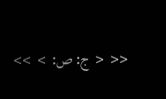<<  <  ج: ص:  >  >>